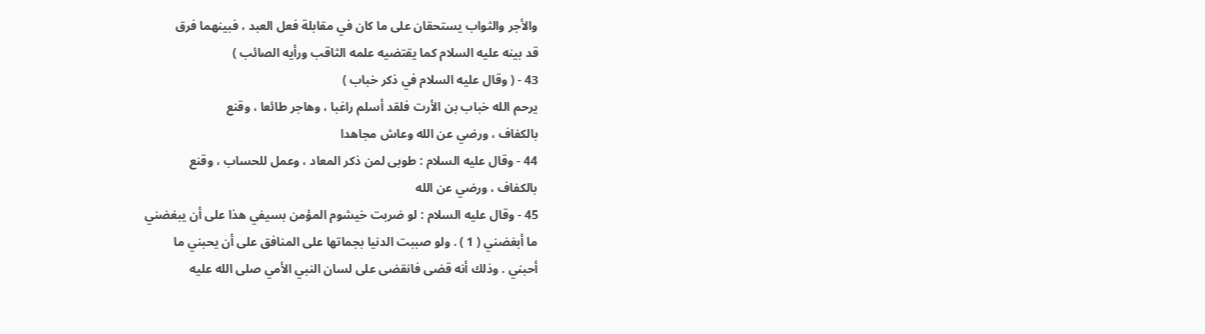والأجر والثواب يستحقان على ما كان في مقابلة فعل العبد ، فبينهما فرق
قد بينه عليه السلام كما يقتضيه علمه الثاقب ورأيه الصائب )
43 - ( وقال عليه السلام في ذكر خباب )
يرحم الله خباب بن الأرت فلقد أسلم راغبا ، وهاجر طائعا ، وقنع
بالكفاف ، ورضي عن الله وعاش مجاهدا
44 - وقال عليه السلام : طوبى لمن ذكر المعاد ، وعمل للحساب ، وقنع
بالكفاف ، ورضي عن الله
45 - وقال عليه السلام : لو ضربت خيشوم المؤمن بسيفي هذا على أن يبغضني
ما أبغضني ( 1 ) . ولو صببت الدنيا بجماتها على المنافق على أن يحبني ما
أحبني . وذلك أنه قضى فانقضى على لسان النبي الأمي صلى الله عليه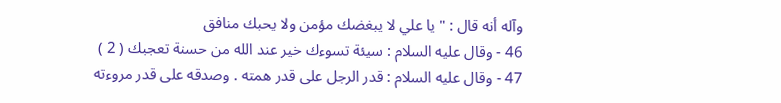وآله أنه قال : " يا علي لا يبغضك مؤمن ولا يحبك منافق
46 - وقال عليه السلام : سيئة تسوءك خير عند الله من حسنة تعجبك ( 2 )
47 - وقال عليه السلام : قدر الرجل على قدر همته . وصدقه على قدر مروءته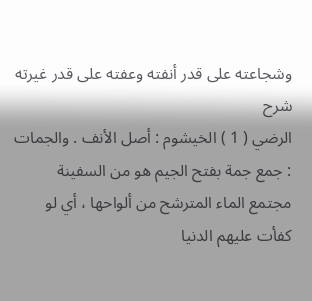وشجاعته على قدر أنفته وعفته على قدر غيرته
شرح
الرضي ( 1 ) الخيشوم : أصل الأنف . والجمات : جمع جمة بفتح الجيم هو من السفينة
مجتمع الماء المترشح من ألواحها ، أي لو كفأت عليهم الدنيا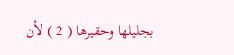بجليلها وحقيرها ( 2 ) لأن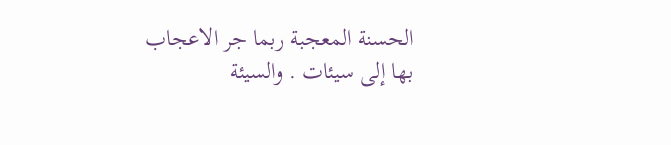الحسنة المعجبة ربما جر الاعجاب بها إلى سيئات . والسيئة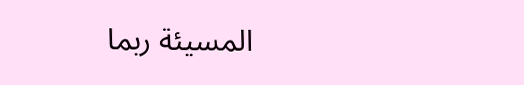المسيئة ربما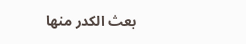بعث الكدر منها